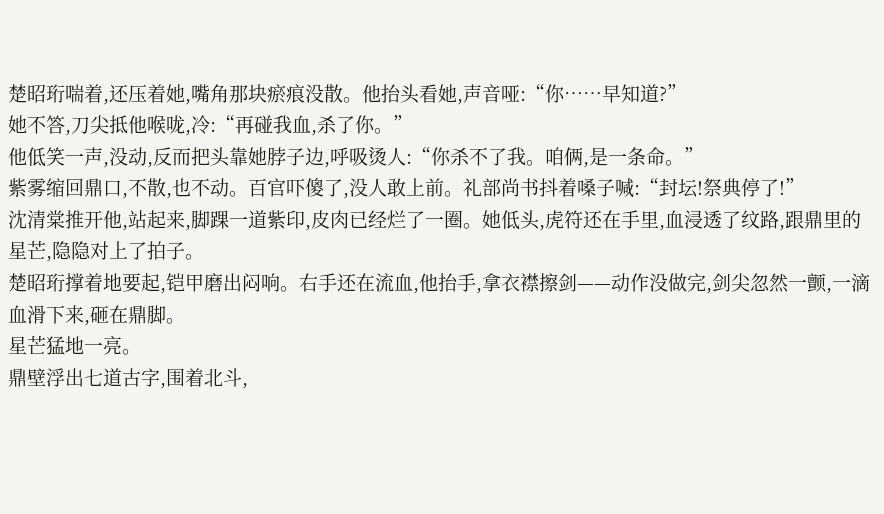楚昭珩喘着,还压着她,嘴角那块瘀痕没散。他抬头看她,声音哑:“你……早知道?”
她不答,刀尖抵他喉咙,冷:“再碰我血,杀了你。”
他低笑一声,没动,反而把头靠她脖子边,呼吸烫人:“你杀不了我。咱俩,是一条命。”
紫雾缩回鼎口,不散,也不动。百官吓傻了,没人敢上前。礼部尚书抖着嗓子喊:“封坛!祭典停了!”
沈清棠推开他,站起来,脚踝一道紫印,皮肉已经烂了一圈。她低头,虎符还在手里,血浸透了纹路,跟鼎里的星芒,隐隐对上了拍子。
楚昭珩撑着地要起,铠甲磨出闷响。右手还在流血,他抬手,拿衣襟擦剑——动作没做完,剑尖忽然一颤,一滴血滑下来,砸在鼎脚。
星芒猛地一亮。
鼎壁浮出七道古字,围着北斗,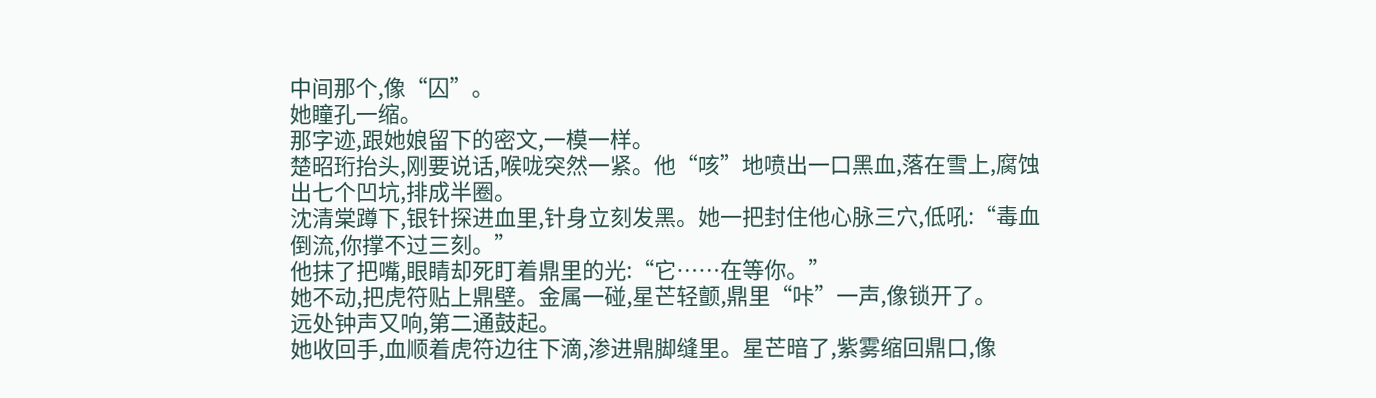中间那个,像“囚”。
她瞳孔一缩。
那字迹,跟她娘留下的密文,一模一样。
楚昭珩抬头,刚要说话,喉咙突然一紧。他“咳”地喷出一口黑血,落在雪上,腐蚀出七个凹坑,排成半圈。
沈清棠蹲下,银针探进血里,针身立刻发黑。她一把封住他心脉三穴,低吼:“毒血倒流,你撑不过三刻。”
他抹了把嘴,眼睛却死盯着鼎里的光:“它……在等你。”
她不动,把虎符贴上鼎壁。金属一碰,星芒轻颤,鼎里“咔”一声,像锁开了。
远处钟声又响,第二通鼓起。
她收回手,血顺着虎符边往下滴,渗进鼎脚缝里。星芒暗了,紫雾缩回鼎口,像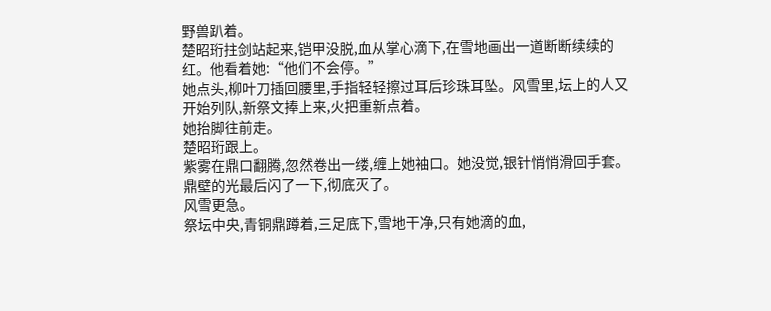野兽趴着。
楚昭珩拄剑站起来,铠甲没脱,血从掌心滴下,在雪地画出一道断断续续的红。他看着她:“他们不会停。”
她点头,柳叶刀插回腰里,手指轻轻擦过耳后珍珠耳坠。风雪里,坛上的人又开始列队,新祭文捧上来,火把重新点着。
她抬脚往前走。
楚昭珩跟上。
紫雾在鼎口翻腾,忽然卷出一缕,缠上她袖口。她没觉,银针悄悄滑回手套。
鼎壁的光最后闪了一下,彻底灭了。
风雪更急。
祭坛中央,青铜鼎蹲着,三足底下,雪地干净,只有她滴的血,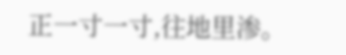正一寸一寸,往地里渗。